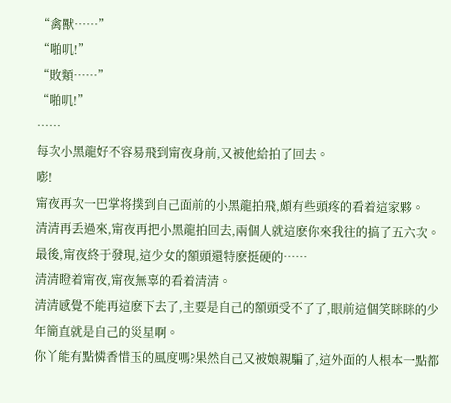“禽獸……”
“啪叽!”
“敗類……”
“啪叽!”
……
每次小黑龍好不容易飛到甯夜身前,又被他給拍了回去。
嘭!
甯夜再次一巴掌将撲到自己面前的小黑龍拍飛,頗有些頭疼的看着這家夥。
清清再丢過來,甯夜再把小黑龍拍回去,兩個人就這麽你來我往的搞了五六次。
最後,甯夜終于發現,這少女的額頭還特麽挺硬的……
清清瞪着甯夜,甯夜無辜的看着清清。
清清感覺不能再這麽下去了,主要是自己的額頭受不了了,眼前這個笑眯眯的少年簡直就是自己的災星啊。
你丫能有點憐香惜玉的風度嗎?果然自己又被娘親騙了,這外面的人根本一點都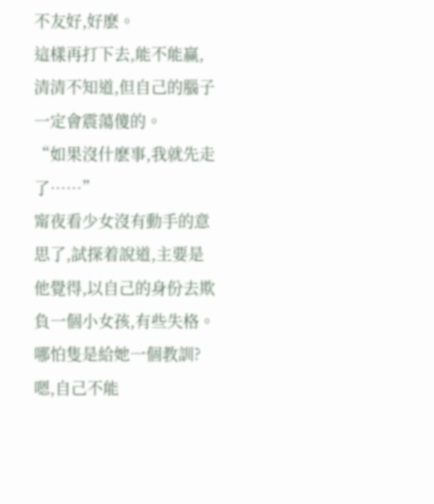不友好,好麽。
這樣再打下去,能不能赢,清清不知道,但自己的腦子一定會震蕩傻的。
“如果沒什麽事,我就先走了……”
甯夜看少女沒有動手的意思了,試探着說道,主要是他覺得,以自己的身份去欺負一個小女孩,有些失格。
哪怕隻是給她一個教訓?
嗯,自己不能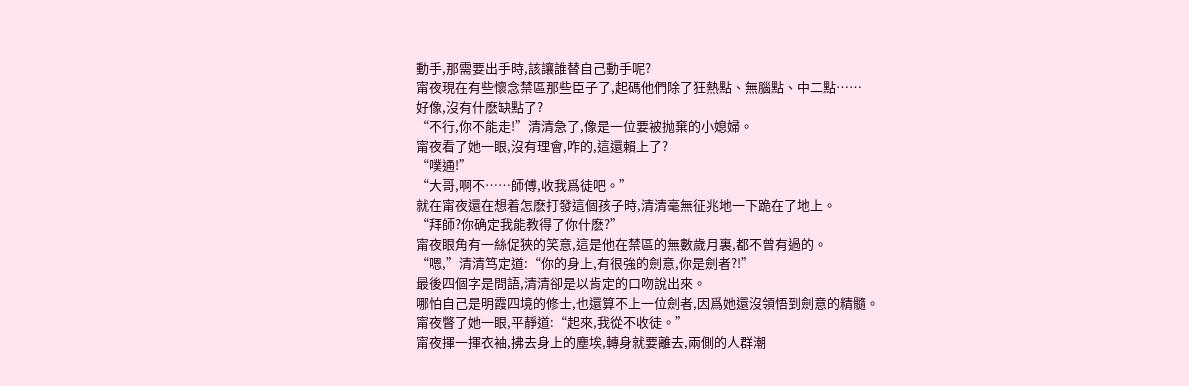動手,那需要出手時,該讓誰替自己動手呢?
甯夜現在有些懷念禁區那些臣子了,起碼他們除了狂熱點、無腦點、中二點……
好像,沒有什麽缺點了?
“不行,你不能走!”清清急了,像是一位要被抛棄的小媳婦。
甯夜看了她一眼,沒有理會,咋的,這還賴上了?
“噗通!”
“大哥,啊不……師傅,收我爲徒吧。”
就在甯夜還在想着怎麽打發這個孩子時,清清毫無征兆地一下跪在了地上。
“拜師?你确定我能教得了你什麽?”
甯夜眼角有一絲促狹的笑意,這是他在禁區的無數歲月裏,都不曾有過的。
“嗯,”清清笃定道:“你的身上,有很強的劍意,你是劍者?!”
最後四個字是問語,清清卻是以肯定的口吻說出來。
哪怕自己是明霞四境的修士,也還算不上一位劍者,因爲她還沒領悟到劍意的精髓。
甯夜瞥了她一眼,平靜道:“起來,我從不收徒。”
甯夜揮一揮衣袖,拂去身上的塵埃,轉身就要離去,兩側的人群潮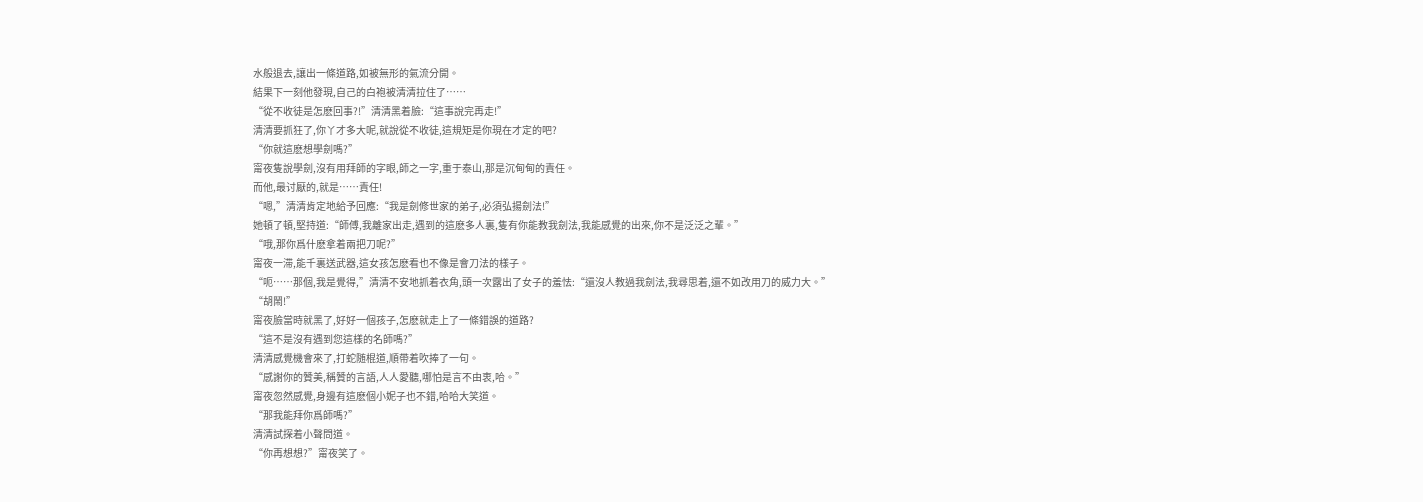水般退去,讓出一條道路,如被無形的氣流分開。
結果下一刻他發現,自己的白袍被清清拉住了……
“從不收徒是怎麽回事?!”清清黑着臉:“這事說完再走!”
清清要抓狂了,你丫才多大呢,就說從不收徒,這規矩是你現在才定的吧?
“你就這麽想學劍嗎?”
甯夜隻說學劍,沒有用拜師的字眼,師之一字,重于泰山,那是沉甸甸的責任。
而他,最讨厭的,就是……責任!
“嗯,”清清肯定地給予回應:“我是劍修世家的弟子,必須弘揚劍法!”
她頓了頓,堅持道:“師傅,我離家出走,遇到的這麽多人裏,隻有你能教我劍法,我能感覺的出來,你不是泛泛之輩。”
“哦,那你爲什麽拿着兩把刀呢?”
甯夜一滞,能千裏送武器,這女孩怎麽看也不像是會刀法的樣子。
“呃……那個,我是覺得,”清清不安地抓着衣角,頭一次露出了女子的羞怯:“還沒人教過我劍法,我尋思着,還不如改用刀的威力大。”
“胡鬧!”
甯夜臉當時就黑了,好好一個孩子,怎麽就走上了一條錯誤的道路?
“這不是沒有遇到您這樣的名師嗎?”
清清感覺機會來了,打蛇随棍道,順帶着吹捧了一句。
“感謝你的贊美,稱贊的言語,人人愛聽,哪怕是言不由衷,哈。”
甯夜忽然感覺,身邊有這麽個小妮子也不錯,哈哈大笑道。
“那我能拜你爲師嗎?”
清清試探着小聲問道。
“你再想想?”甯夜笑了。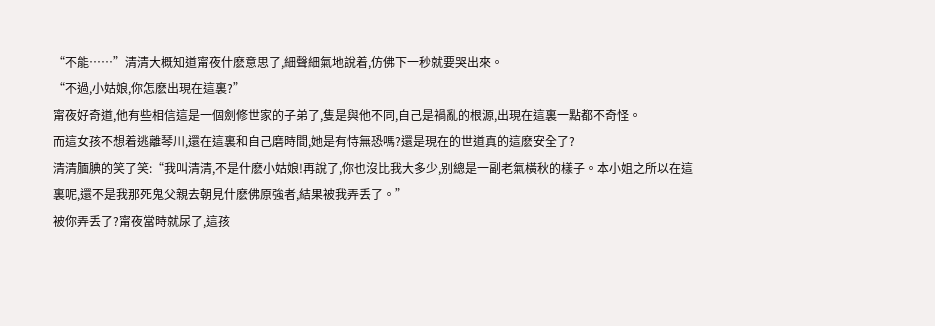“不能……”清清大概知道甯夜什麽意思了,細聲細氣地說着,仿佛下一秒就要哭出來。
“不過,小姑娘,你怎麽出現在這裏?”
甯夜好奇道,他有些相信這是一個劍修世家的子弟了,隻是與他不同,自己是禍亂的根源,出現在這裏一點都不奇怪。
而這女孩不想着逃離琴川,還在這裏和自己磨時間,她是有恃無恐嗎?還是現在的世道真的這麽安全了?
清清腼腆的笑了笑:“我叫清清,不是什麽小姑娘!再說了,你也沒比我大多少,别總是一副老氣橫秋的樣子。本小姐之所以在這裏呢,還不是我那死鬼父親去朝見什麽佛原強者,結果被我弄丢了。”
被你弄丢了?甯夜當時就尿了,這孩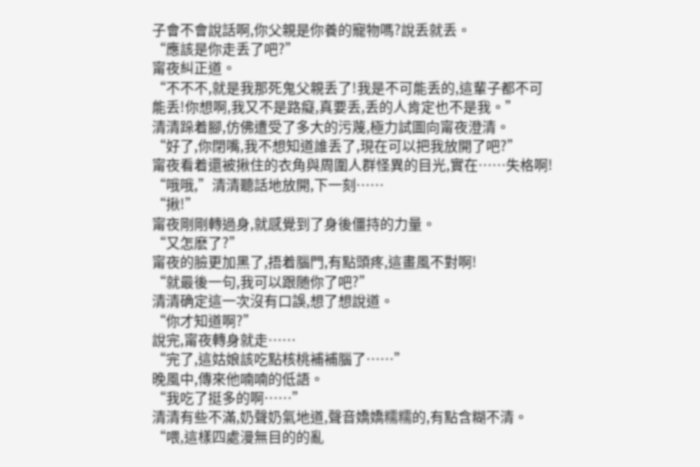子會不會說話啊,你父親是你養的寵物嗎?說丢就丢。
“應該是你走丢了吧?”
甯夜糾正道。
“不不不,就是我那死鬼父親丢了!我是不可能丢的,這輩子都不可能丢!你想啊,我又不是路癡,真要丢,丢的人肯定也不是我。”
清清跺着腳,仿佛遭受了多大的污蔑,極力試圖向甯夜澄清。
“好了,你閉嘴,我不想知道誰丢了,現在可以把我放開了吧?”
甯夜看着還被揪住的衣角與周圍人群怪異的目光,實在……失格啊!
“哦哦,”清清聽話地放開,下一刻……
“揪!”
甯夜剛剛轉過身,就感覺到了身後僵持的力量。
“又怎麽了?”
甯夜的臉更加黑了,捂着腦門,有點頭疼,這畫風不對啊!
“就最後一句,我可以跟随你了吧?”
清清确定這一次沒有口誤,想了想說道。
“你才知道啊?”
說完,甯夜轉身就走……
“完了,這姑娘該吃點核桃補補腦了……”
晚風中,傳來他喃喃的低語。
“我吃了挺多的啊……”
清清有些不滿,奶聲奶氣地道,聲音嬌嬌糯糯的,有點含糊不清。
“喂,這樣四處漫無目的的亂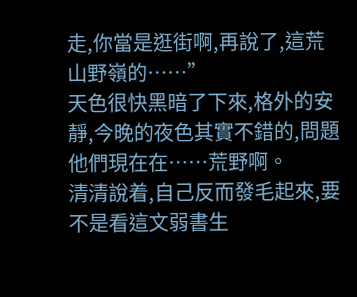走,你當是逛街啊,再說了,這荒山野嶺的……”
天色很快黑暗了下來,格外的安靜,今晚的夜色其實不錯的,問題他們現在在……荒野啊。
清清說着,自己反而發毛起來,要不是看這文弱書生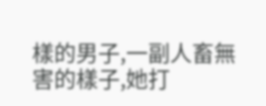樣的男子,一副人畜無害的樣子,她打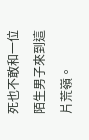死也不敢和一位陌生男子來到這片荒嶺。